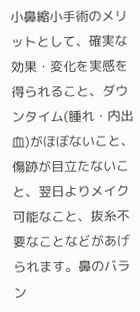小鼻縮小手術のメリットとして、確実な効果・変化を実感を得られること、ダウンタイム(腫れ・内出血)がほぼないこと、傷跡が目立たないこと、翌日よりメイク可能なこと、抜糸不要なことなどがあげられます。鼻のバラン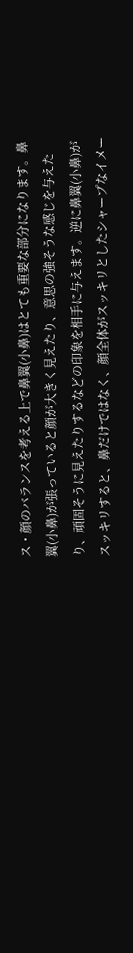ス・顔のバランスを考える上で鼻翼(小鼻)はとても重要な部分になります。鼻翼(小鼻)が張っていると顔が大きく見えたり、意思の強そうな感じを与えたり、頑固そうに見えたりするなどの印象を相手に与えます。逆に鼻翼(小鼻)がスッキリすると、鼻だけではなく、顔全体がスッキリとしたシャープなイメー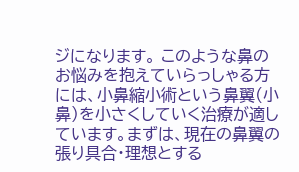ジになります。 このような鼻のお悩みを抱えていらっしゃる方には、小鼻縮小術という鼻翼(小鼻)を小さくしていく治療が適しています。まずは、現在の鼻翼の張り具合・理想とする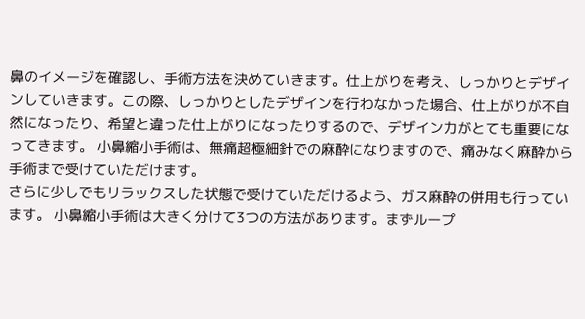鼻のイメージを確認し、手術方法を決めていきます。仕上がりを考え、しっかりとデザインしていきます。この際、しっかりとしたデザインを行わなかった場合、仕上がりが不自然になったり、希望と違った仕上がりになったりするので、デザイン力がとても重要になってきます。 小鼻縮小手術は、無痛超極細針での麻酔になりますので、痛みなく麻酔から手術まで受けていただけます。
さらに少しでもリラックスした状態で受けていただけるよう、ガス麻酔の併用も行っています。 小鼻縮小手術は大きく分けて3つの方法があります。まずループ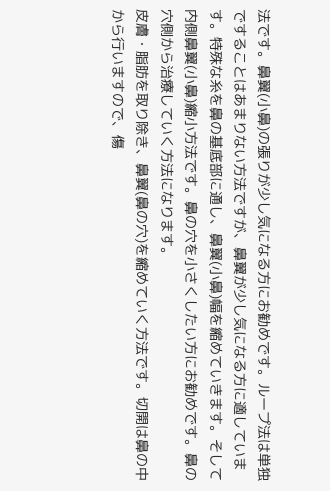法です。鼻翼(小鼻)の張りが少し気になる方にお勧めです。ループ法は単独ですることはあまりない方法ですが、鼻翼が少し気になる方に適しています。特殊な糸を鼻の基底部に通し、鼻翼(小鼻)幅を縮めていきます。そして内側鼻翼(小鼻)縮小方法です。鼻の穴を小さくしたい方にお勧めです。鼻の穴側から治療していく方法になります。
皮膚・脂肪を取り除き、鼻翼(鼻の穴)を縮めていく方法です。切開は鼻の中から行いますので、傷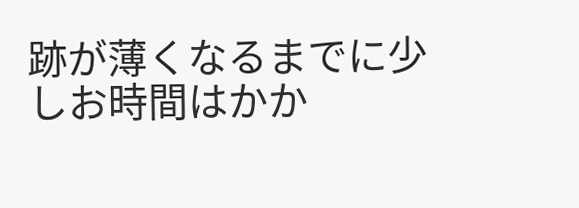跡が薄くなるまでに少しお時間はかか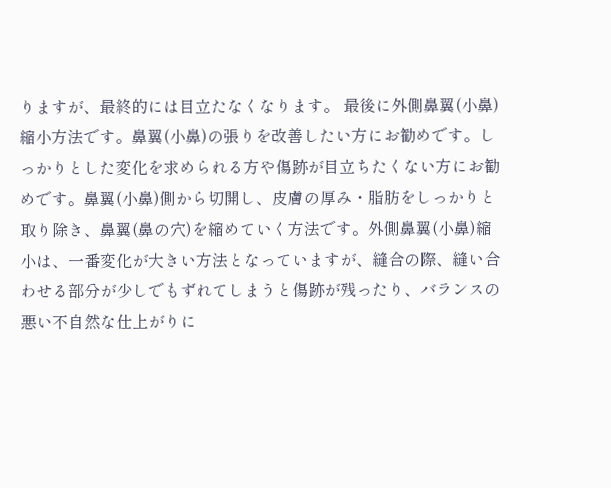りますが、最終的には目立たなくなります。 最後に外側鼻翼(小鼻)縮小方法です。鼻翼(小鼻)の張りを改善したい方にお勧めです。しっかりとした変化を求められる方や傷跡が目立ちたくない方にお勧めです。鼻翼(小鼻)側から切開し、皮膚の厚み・脂肪をしっかりと取り除き、鼻翼(鼻の穴)を縮めていく方法です。外側鼻翼(小鼻)縮小は、一番変化が大きい方法となっていますが、縫合の際、縫い合わせる部分が少しでもずれてしまうと傷跡が残ったり、バランスの悪い不自然な仕上がりに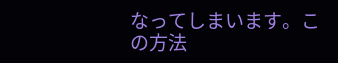なってしまいます。この方法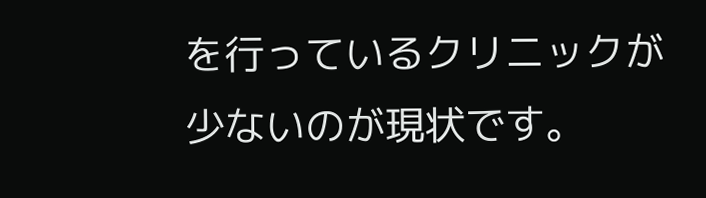を行っているクリニックが少ないのが現状です。